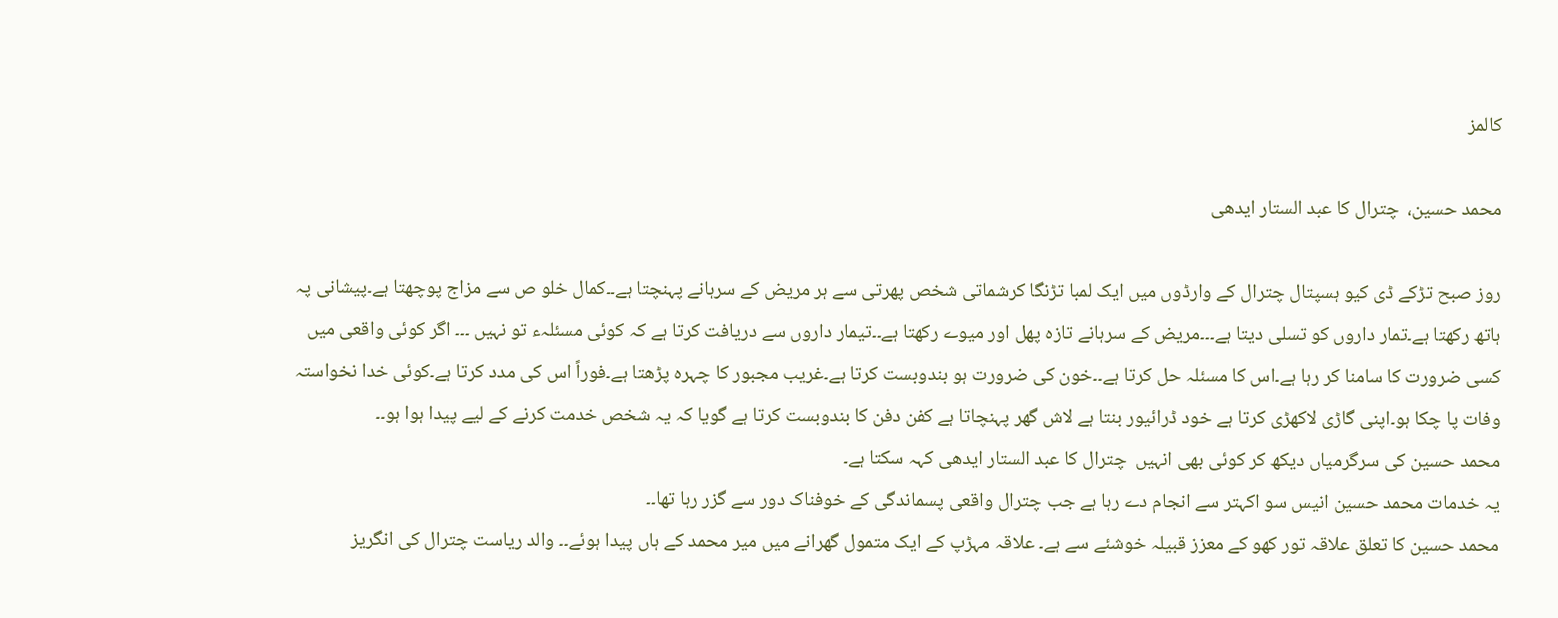کالمز

محمد حسین،  چترال کا عبد الستار ایدھی

روز صبح تڑکے ڈی کیو ہسپتال چترال کے وارڈوں میں ایک لمبا تڑنگا کرشماتی شخص پھرتی سے ہر مریض کے سرہانے پہنچتا ہے۔۔کمال خلو ص سے مزاج پوچھتا ہے۔پیشانی پہ ہاتھ رکھتا ہے۔تمار داروں کو تسلی دیتا ہے۔۔۔مریض کے سرہانے تازہ پھل اور میوے رکھتا ہے۔۔تیمار داروں سے دریافت کرتا ہے کہ کوئی مسئلہء تو نہیں ۔۔۔ اگر کوئی واقعی میں کسی ضرورت کا سامنا کر رہا ہے۔اس کا مسئلہ حل کرتا ہے۔۔خون کی ضرورت ہو بندوبست کرتا ہے۔غریب مجبور کا چہرہ پڑھتا ہے۔فوراً اس کی مدد کرتا ہے۔کوئی خدا نخواستہ وفات پا چکا ہو۔اپنی گاڑی لاکھڑی کرتا ہے خود ڈرائیور بنتا ہے لاش گھر پہنچاتا ہے کفن دفن کا بندوبست کرتا ہے گویا کہ یہ شخص خدمت کرنے کے لیے پیدا ہوا ہو۔۔
محمد حسین کی سرگرمیاں دیکھ کر کوئی بھی انہیں  چترال کا عبد الستار ایدھی کہہ سکتا ہے۔
یہ خدمات محمد حسین انیس سو اکہتر سے انجام دے رہا ہے جب چترال واقعی پسماندگی کے خوفناک دور سے گزر رہا تھا۔۔
محمد حسین کا تعلق علاقہ تور کھو کے معزز قبیلہ خوشئے سے ہے۔ علاقہ مہڑپ کے ایک متمول گھرانے میں میر محمد کے ہاں پیدا ہوئے۔۔ والد ریاست چترال کی انگریز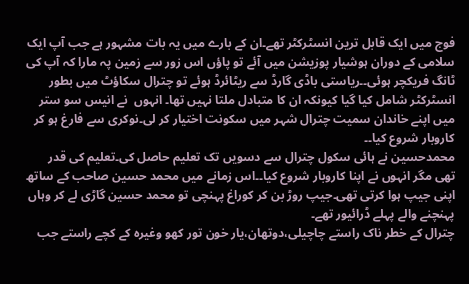فوج میں ایک قابل ترین انسٹرکٹر تھے۔ان کے بارے میں یہ بات مشہور ہے جب آپ ایک سلامی کے دوران ہوشیار پوزیشن میں آئے تو پاؤں اس زور سے زمین پہ مارا کہ آپ کی ٹانگ فریکچر ہوئی۔۔ریاستی باڈی گارڈ سے ریٹائرڈ ہوئے تو چترال سکاؤٹ میں بطور انسٹرکٹر شامل کیا گیا کیونکہ ان کا متبادل ملتا نہیں تھا۔ انہوں  نے انیس سو ستر میں اپنے خاندان سمیت چترال شہر میں سکونت اختیار کر لی۔نوکری سے فارغ ہو کر کاروبار شروع کیا۔۔
محمدحسین نے ہائی سکول چترال سے دسویں تک تعلیم حاصل کی۔تعلیم کی قدر تھی مگر انہوں نے اپنا کاروبار شروع کیا۔۔اس زمانے میں محمد حسین صاحب کے ساتھ اپنی جیپ ہوا کرتی تھی۔جیپ روڑ بن کر کوراغ پہنچی تو محمد حسین گاڑی لے کر وہاں پہنچنے والے پہلے ڈرائیور تھے۔
چترال کے خطر ناک راستے چاچیلی،دوتھان،یار خون تور کھو وغیرہ کے کچے راستے جب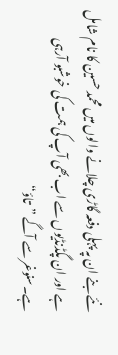نئے بنے ان پہ پہلی دفعہ گاڑی چلانے والوں میں محمد حسین کا نام شامل ہے اور ان پگڈنڈیوں سے اب بھی آپ کی ہمت کی خوشبو آرہی ہے۔سنوغر سے آگے ”تاؤ“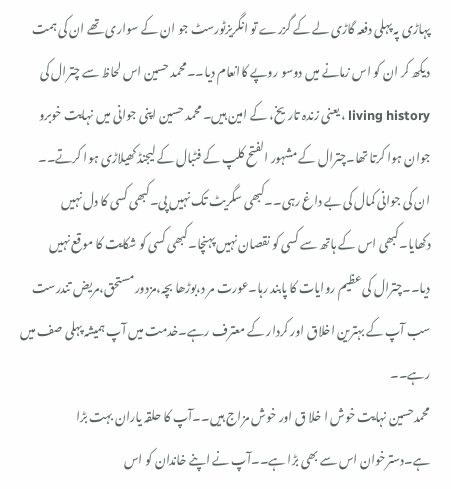پہاڑی پہ پہلی دفعہ گاڑی لے کے گزرے تو انگریزٹورسٹ جو ان کے سواری تھے ان کی ہمت دیکھ کر ان کو اس زمانے میں دوسو روپے کاانعام دیا۔۔محمد حسین اس لحاظ سے چترال کی living history ، یعنی زندہ تاریخ، کے امین ہیں۔ محمد حسین اپنی جوانی میں نہایت خوبرو جوان ہوا کرتا تھا۔چترال کے مشہور الفتح کلپ کے فٹبال کے لیجنڈ کھیلاڑی ہوا کرتے۔۔
ان کی جوانی کمال کی بے داغ رہی۔۔کبھی سگریٹ تک نہیں پی۔کبھی کسی کا دل نہیں دکھایا۔کبھی اس کے ہاتھ سے کسی کو نقصان نہیں پہنچا۔کبھی کسی کو شکایت کا موقع نہیں دیا۔۔چترال کی عظیم روایات کا پابند رہا۔عورت مر د،بوڑھا بچہ،مزدور مستحق،مریض تندرست سب آپ کے بہترین اخلاق اور کردار کے معترف رہے۔خدمت میں آپ ہمیشہ پہلی صف میں رہے۔۔
محمدحسین نہایت خوش ا خلا ق اور خوش مزاج ہیں۔۔آپ کا حلقہ یاران بہت بڑا ہے۔دسترخوان اس سے بھی بڑا ہے۔۔آپ نے اپنے خاندان کو اس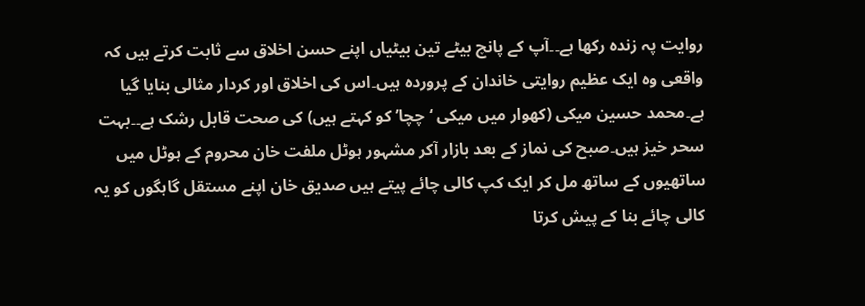روایت پہ زندہ رکھا ہے۔۔آپ کے پانچ بیٹے تین بیٹیاں اپنے حسن اخلاق سے ثابت کرتے ہیں کہ واقعی وہ ایک عظیم روایتی خاندان کے پروردہ ہیں۔اس کی اخلاق اور کردار مثالی بنایا گیا ہے۔محمد حسین میکی (کھوار میں میکی ‘چچا’ کو کہتے ہیں) کی صحت قابل رشک ہے۔۔بہت سحر خیز ہیں۔صبح کی نماز کے بعد بازار آکر مشہور ہوٹل ملفت خان محروم کے ہوٹل میں ساتھیوں کے ساتھ مل کر ایک کپ کالی چائے پیتے ہیں صدیق خان اپنے مستقل گاہگوں کو یہ کالی چائے بنا کے پیش کرتا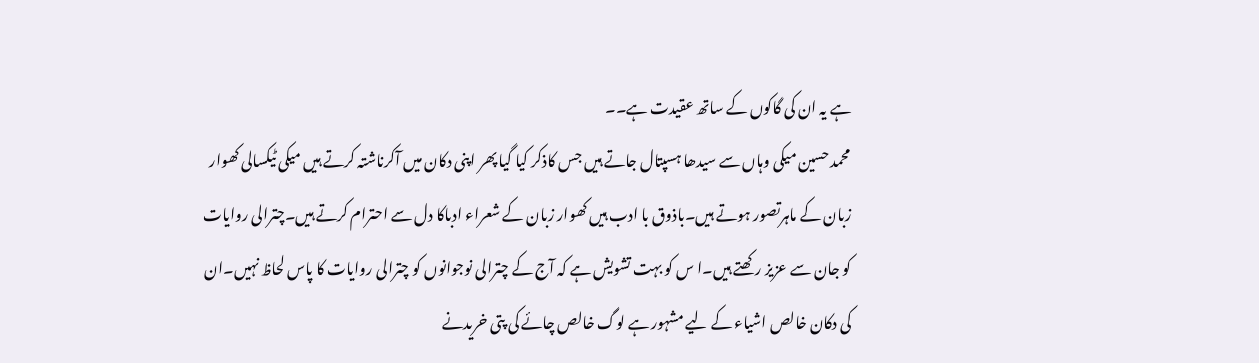ہے یہ ان کی گاکوں کے ساتھ عقیدت ہے۔۔
محمد حسین میکی وہاں سے سیدھا ہسپتال جاتے ہیں جس کاذکر کیا گیا پھر اپنی دکان میں آکرناشتہ کرتے ہیں میکی ٹیکسالی کھوار زبان کے ماہرتصور ہوتے ہیں۔باذوق با ادب ہیں کھوار زبان کے شعراء ادباکا دل سے احترام کرتے ہیں۔چترالی روایات کو جان سے عزیز رکھتے ہیں۔ا س کو بہت تشویش ہے کہ آج کے چترالی نوجوانوں کو چترالی روایات کا پاس لحاظ نہیں۔ان کی دکان خالص اشیاء کے لیے مشہور ہے لوگ خالص چائے کی پتی خریدنے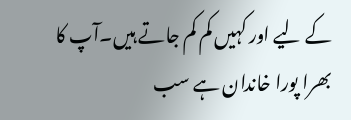کے لیے اور کہیں کم کم جاتے ہیں۔آپ کا بھرا پورا خاندان ہے سب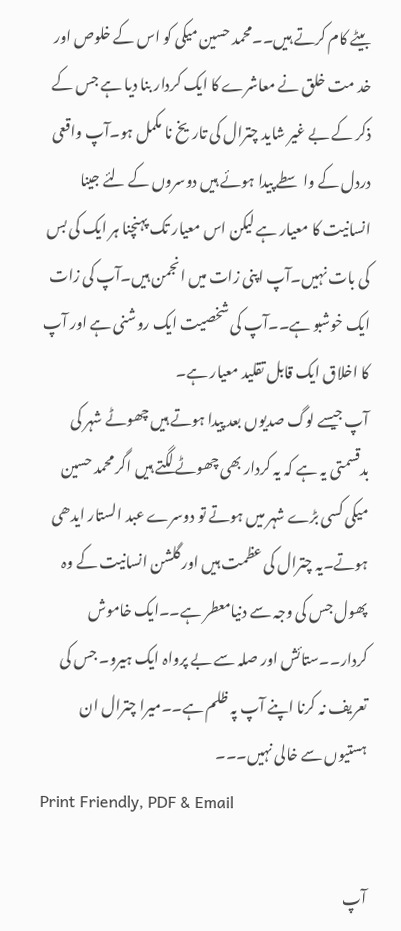بیٹے کام کرتے ہیں۔۔محمد حسین میکی کو اس کے خلوص اور خد مت خلق نے معاشرے کا ایک کردار بنا دیا ہے جس کے ذکر کے بے غیر شاید چترال کی تاریخ نا مکمل ہو۔آپ واقعی دردل کے واسطے پیدا ہوئے ہیں دوسروں کے لئے جینا انسانیت کا معیار ہے لیکن اس معیار تک پہنچنا ہر ایک کی بس کی بات نہیں۔آپ اپنی زات میں انجمن ہیں۔آپ کی زات ایک خوشبو ہے۔۔آپ کی شخصیت ایک روشنی ہے اور آپ کا اخلاق ایک قابل تقلید معیار ہے۔
آپ جیسے لوگ صدیوں بعد پیدا ہوتے ہیں چھوٹے شہر کی بدقسمتی یہ ہے کہ یہ کردار بھی چھوٹے لگتے ہیں اگر محمد حسین میکی کسی بڑے شہر میں ہوتے تو دوسرے عبد الستار ایدھی ہوتے۔یہ چترال کی عظمت ہیں اور گلشن انسانیت کے وہ پھول جس کی وجہ سے دنیامعطر ہے۔۔ایک خاموش کردار۔۔ستائش اور صلہ سے بے پرواہ ایک ہیرو۔ جس کی تعریف نہ کرنا اپنے آپ پہ ظلم ہے۔۔میرا چترال ان ہستیوں سے خالی نہیں۔۔۔
Print Friendly, PDF & Email

آپ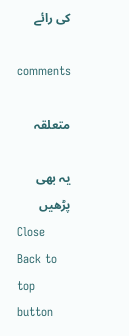کی رائے

comments

متعلقہ

یہ بھی پڑھیں
Close
Back to top button